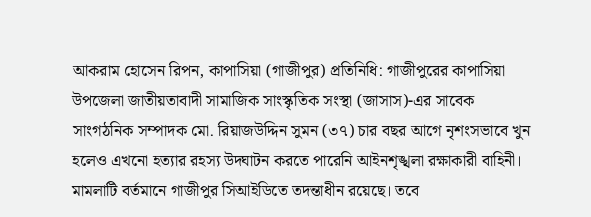আকরাম হোসেন রিপন, কাপাসিয়া (গাজীপুর) প্রতিনিধি: গাজীপুরের কাপাসিয়া উপজেলা জাতীয়তাবাদী সামাজিক সাংস্কৃতিক সংস্থা (জাসাস)-এর সাবেক সাংগঠনিক সম্পাদক মো. রিয়াজউদ্দিন সুমন (৩৭) চার বছর আগে নৃশংসভাবে খুন হলেও এখনো হত্যার রহস্য উদ্ঘাটন করতে পারেনি আইনশৃঙ্খলা রক্ষাকারী বাহিনী। মামলাটি বর্তমানে গাজীপুর সিআইডিতে তদন্তাধীন রয়েছে। তবে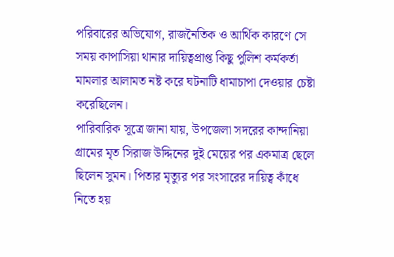পরিবারের অভিযোগ, রাজনৈতিক ও আর্থিক কারণে সে সময় কাপাসিয়া থানার দায়িত্বপ্রাপ্ত কিছু পুলিশ কর্মকর্তা মামলার আলামত নষ্ট করে ঘটনাটি ধামাচাপা দেওয়ার চেষ্টা করেছিলেন।
পারিবারিক সূত্রে জানা যায়, উপজেলা সদরের কান্দানিয়া গ্রামের মৃত সিরাজ উদ্দিনের দুই মেয়ের পর একমাত্র ছেলে ছিলেন সুমন। পিতার মৃত্যুর পর সংসারের দায়িত্ব কাঁধে নিতে হয়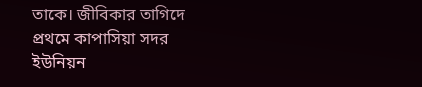তাকে। জীবিকার তাগিদে প্রথমে কাপাসিয়া সদর ইউনিয়ন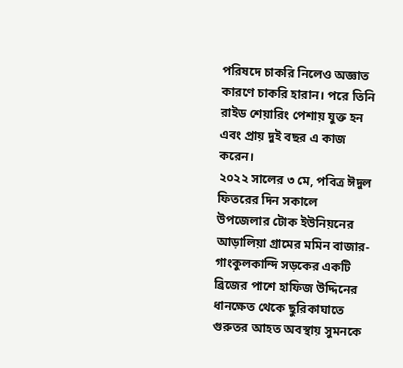পরিষদে চাকরি নিলেও অজ্ঞাত কারণে চাকরি হারান। পরে তিনি রাইড শেয়ারিং পেশায় যুক্ত হন এবং প্রায় দুই বছর এ কাজ করেন।
২০২২ সালের ৩ মে, পবিত্র ঈদুল ফিতরের দিন সকালে উপজেলার টোক ইউনিয়নের আড়ালিয়া গ্রামের মমিন বাজার-গাংকুলকান্দি সড়কের একটি ব্রিজের পাশে হাফিজ উদ্দিনের ধানক্ষেত থেকে ছুরিকাঘাতে গুরুতর আহত অবস্থায় সুমনকে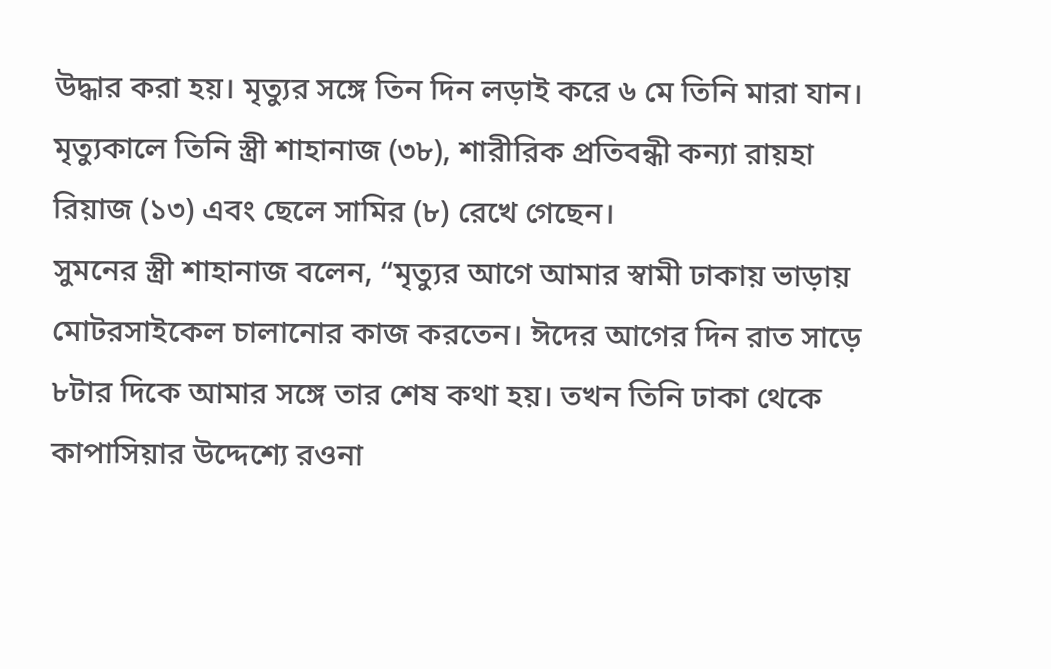উদ্ধার করা হয়। মৃত্যুর সঙ্গে তিন দিন লড়াই করে ৬ মে তিনি মারা যান।
মৃত্যুকালে তিনি স্ত্রী শাহানাজ (৩৮), শারীরিক প্রতিবন্ধী কন্যা রায়হা রিয়াজ (১৩) এবং ছেলে সামির (৮) রেখে গেছেন।
সুমনের স্ত্রী শাহানাজ বলেন, “মৃত্যুর আগে আমার স্বামী ঢাকায় ভাড়ায় মোটরসাইকেল চালানোর কাজ করতেন। ঈদের আগের দিন রাত সাড়ে ৮টার দিকে আমার সঙ্গে তার শেষ কথা হয়। তখন তিনি ঢাকা থেকে কাপাসিয়ার উদ্দেশ্যে রওনা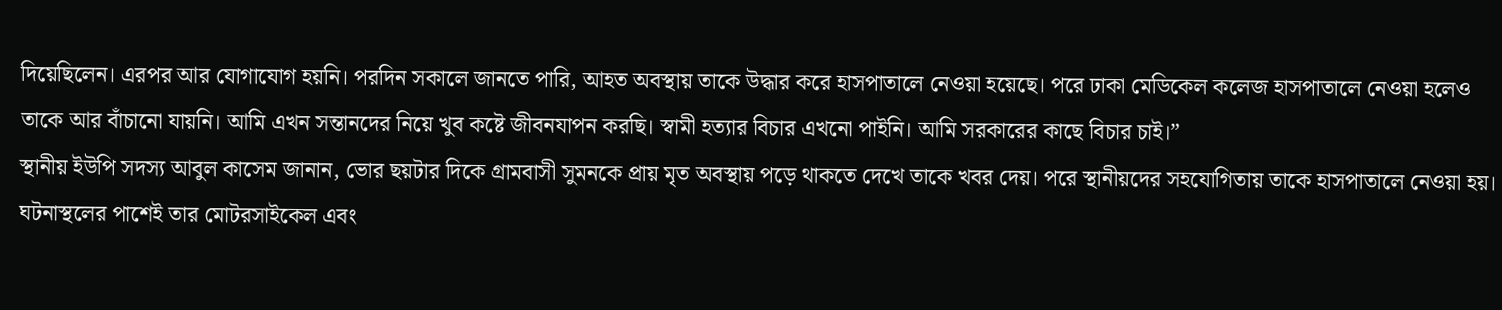দিয়েছিলেন। এরপর আর যোগাযোগ হয়নি। পরদিন সকালে জানতে পারি, আহত অবস্থায় তাকে উদ্ধার করে হাসপাতালে নেওয়া হয়েছে। পরে ঢাকা মেডিকেল কলেজ হাসপাতালে নেওয়া হলেও তাকে আর বাঁচানো যায়নি। আমি এখন সন্তানদের নিয়ে খুব কষ্টে জীবনযাপন করছি। স্বামী হত্যার বিচার এখনো পাইনি। আমি সরকারের কাছে বিচার চাই।”
স্থানীয় ইউপি সদস্য আবুল কাসেম জানান, ভোর ছয়টার দিকে গ্রামবাসী সুমনকে প্রায় মৃত অবস্থায় পড়ে থাকতে দেখে তাকে খবর দেয়। পরে স্থানীয়দের সহযোগিতায় তাকে হাসপাতালে নেওয়া হয়। ঘটনাস্থলের পাশেই তার মোটরসাইকেল এবং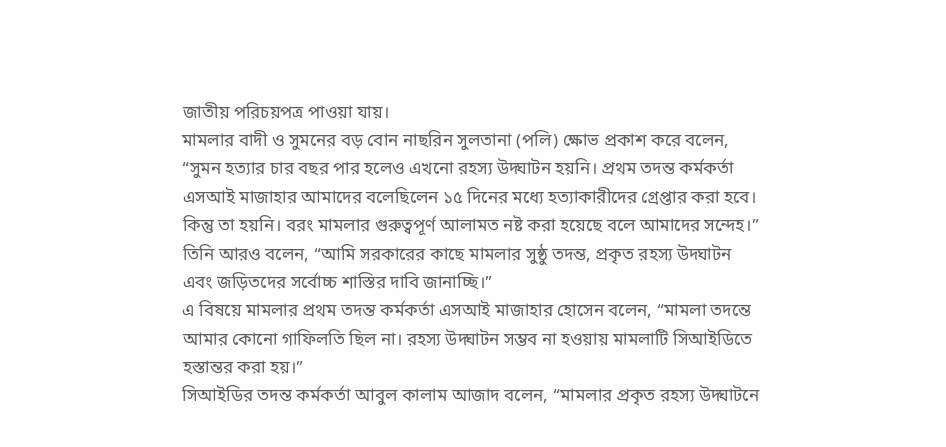জাতীয় পরিচয়পত্র পাওয়া যায়।
মামলার বাদী ও সুমনের বড় বোন নাছরিন সুলতানা (পলি) ক্ষোভ প্রকাশ করে বলেন, “সুমন হত্যার চার বছর পার হলেও এখনো রহস্য উদ্ঘাটন হয়নি। প্রথম তদন্ত কর্মকর্তা এসআই মাজাহার আমাদের বলেছিলেন ১৫ দিনের মধ্যে হত্যাকারীদের গ্রেপ্তার করা হবে। কিন্তু তা হয়নি। বরং মামলার গুরুত্বপূর্ণ আলামত নষ্ট করা হয়েছে বলে আমাদের সন্দেহ।”
তিনি আরও বলেন, “আমি সরকারের কাছে মামলার সুষ্ঠু তদন্ত, প্রকৃত রহস্য উদ্ঘাটন এবং জড়িতদের সর্বোচ্চ শাস্তির দাবি জানাচ্ছি।”
এ বিষয়ে মামলার প্রথম তদন্ত কর্মকর্তা এসআই মাজাহার হোসেন বলেন, “মামলা তদন্তে আমার কোনো গাফিলতি ছিল না। রহস্য উদ্ঘাটন সম্ভব না হওয়ায় মামলাটি সিআইডিতে হস্তান্তর করা হয়।”
সিআইডির তদন্ত কর্মকর্তা আবুল কালাম আজাদ বলেন, “মামলার প্রকৃত রহস্য উদ্ঘাটনে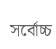সর্বোচ্চ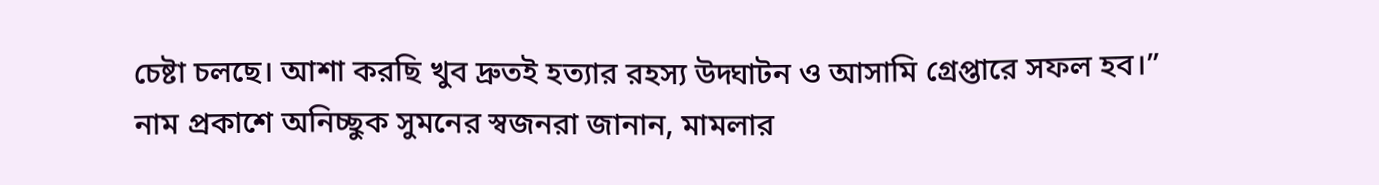চেষ্টা চলছে। আশা করছি খুব দ্রুতই হত্যার রহস্য উদ্ঘাটন ও আসামি গ্রেপ্তারে সফল হব।”
নাম প্রকাশে অনিচ্ছুক সুমনের স্বজনরা জানান, মামলার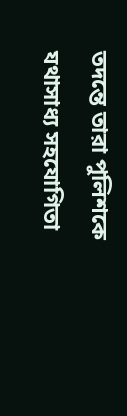তদন্তে তারা পুলিশকে যথাসাধ্য সহযোগিতা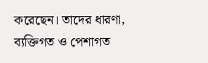করেছেন। তাদের ধারণা, ব্যক্তিগত ও পেশাগত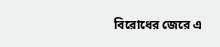বিরোধের জেরে এ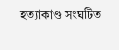হত্যাকাণ্ড সংঘটিত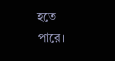হতে পারে।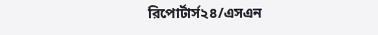রিপোর্টার্স২৪/এসএন